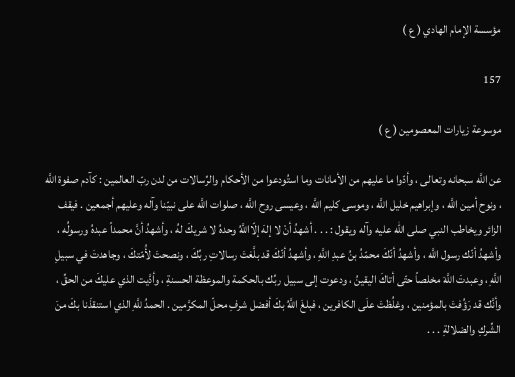مؤسسة الإمام الهادي ( ع )

157

موسوعة زيارات المعصومين ( ع )

عن اللَّه سبحانه وتعالى ، وأدّوا ما عليهم من الأمانات وما استُودعوا من الأحكام والرِّسالات من لدن ربّ العالمين : كآدم صفوة اللَّه ، ونوح أمين اللَّه ، وإبراهيم خليل اللَّه ، وموسى كليم اللَّه ، وعيسى روح اللَّه ، صلوات اللَّه على نبيّنا وآله وعليهم أجمعين . فيقف الزائر ويخاطب النبي صلى الله عليه وآله ويقول : . . . أشهدُ أنْ لا إلهَ إلّااللَّهُ وحدهُ لا شريكَ لهُ ، وأشهدُ أنَّ محمداً عبدهُ ورسولُه ، وأشهدُ أنّك رسول اللَّه ، وأشهدُ أنّكَ محمّدُ بنُ عبدِ اللَّهِ ، وأشهدُ أنّكَ قد بلَّغتَ رسالاتِ ربِّكَ ، ونصحتَ لأُمّتكَ ، وجاهدتَ في سبيلِ اللَّهِ ، وعبدتَ اللَّهَ مخلصاً حتّى أتاكَ اليقينُ ، ودعوت إلى سبيل ربِّك بالحكمة والموعظة الحسنةِ ، وأدَّيت الذي عليكَ من الحقِّ ، وأنَّك قد رَؤُفتَ بالمؤمنين ، وغلُظتَ علَى الكافرين ، فبلغَ اللَّهُ بكَ أفضل شرفِ محلّ المكرَّمين . الحمدُ للَّهِ الذي استنقذَنا بكَ منَ الشِّركِ والضلالةِ . . .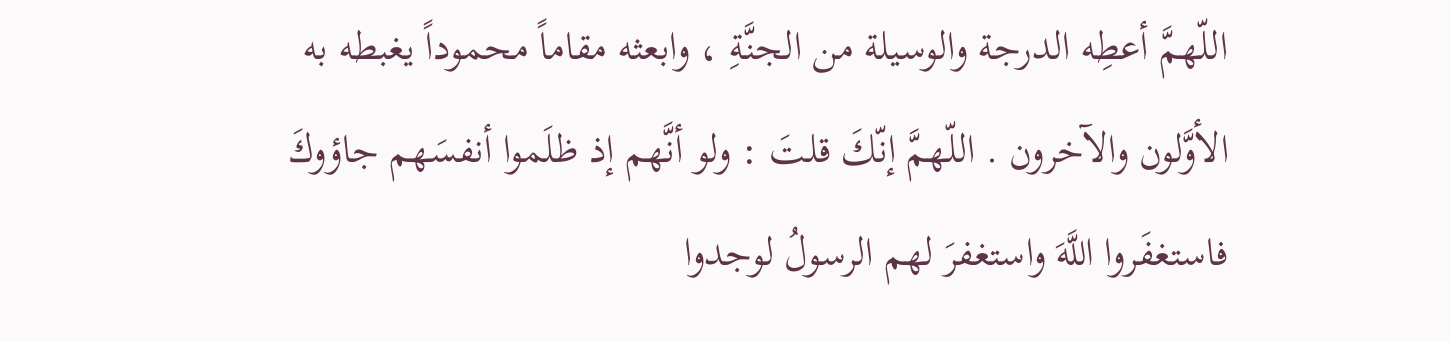اللّهمَّ أعطِه الدرجة والوسيلة من الجنَّةِ ، وابعثه مقاماً محموداً يغبطه به الأوَّلون والآخرون . اللّهمَّ إنّكَ قلتَ : ولو أنَّهم إذ ظلَموا أنفسَهم جاؤوكَ فاستغفَروا اللَّهَ واستغفرَ لهم الرسولُ لوجدوا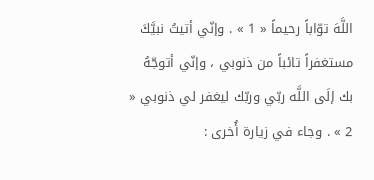اللَّهَ توّاباً رحيماً « 1 » . وإنّي أتيتُ نبيَّكَ مستغفراً تائباً من ذنوبي ، وإنّي أتوجّهُ بك إلَى اللَّه ربّي وربّك ليغفر لي ذنوبي « 2 » . وجاء في زيارة أُخرى :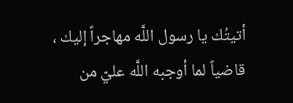أتيتُك يا رسول اللَّه مهاجراً إليك ، قاضياً لما أوجبه اللَّه عليّ من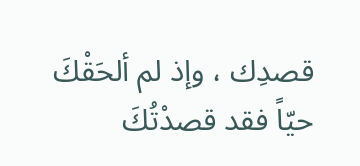قصدِك ، وإذ لم ألحَقْكَ حيّاً فقد قصدْتُكَ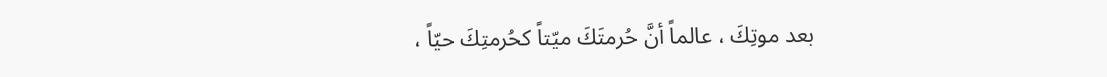بعد موتِكَ ، عالماً أنَّ حُرمتَكَ ميّتاً كحُرمتِكَ حيّاً ،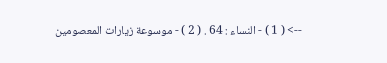--> ( 1 ) - النساء : 64 . ( 2 ) - موسوعة زيارات المعصومين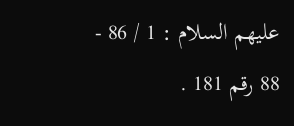عليهم السلام : 1 / 86 - 88 رقم 181 .